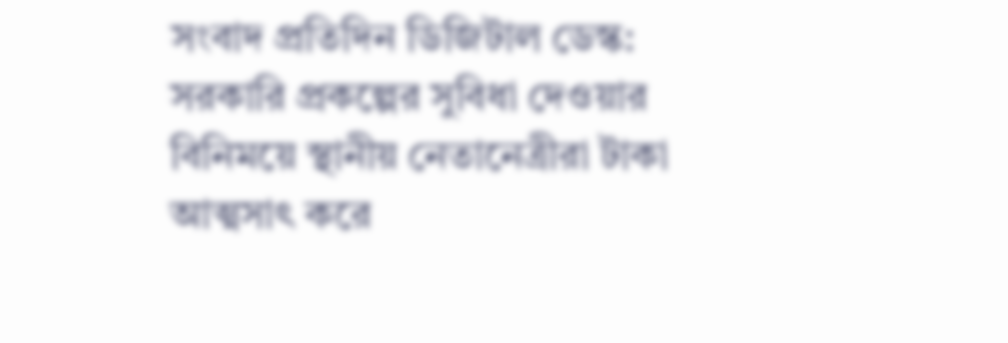সংবাদ প্রতিদিন ডিজিটাল ডেস্ক: সরকারি প্রকল্পের সুবিধা দেওয়ার বিনিময়ে স্থানীয় নেতানেত্রীরা টাকা আত্মসাৎ করে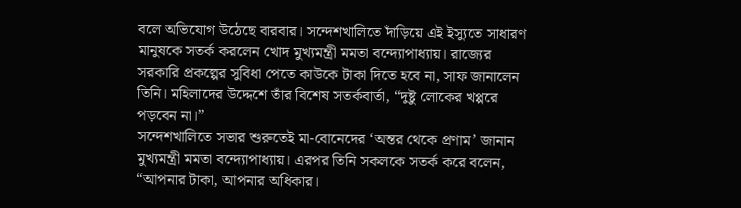বলে অভিযোগ উঠেছে বারবার। সন্দেশখালিতে দাঁড়িয়ে এই ইস্যুতে সাধারণ মানুষকে সতর্ক করলেন খোদ মুখ্যমন্ত্রী মমতা বন্দ্যোপাধ্যায়। রাজ্যের সরকারি প্রকল্পের সুবিধা পেতে কাউকে টাকা দিতে হবে না, সাফ জানালেন তিনি। মহিলাদের উদ্দেশে তাঁর বিশেষ সতর্কবার্তা, “দুষ্টু লোকের খপ্পরে পড়বেন না।”
সন্দেশখালিতে সভার শুরুতেই মা-বোনেদের ‘অন্তর থেকে প্রণাম’ জানান মুখ্যমন্ত্রী মমতা বন্দ্যোপাধ্যায়। এরপর তিনি সকলকে সতর্ক করে বলেন, “আপনার টাকা, আপনার অধিকার।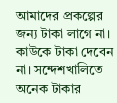আমাদের প্রকল্পের জন্য টাকা লাগে না। কাউকে টাকা দেবেন না। সন্দেশখালিতে অনেক টাকার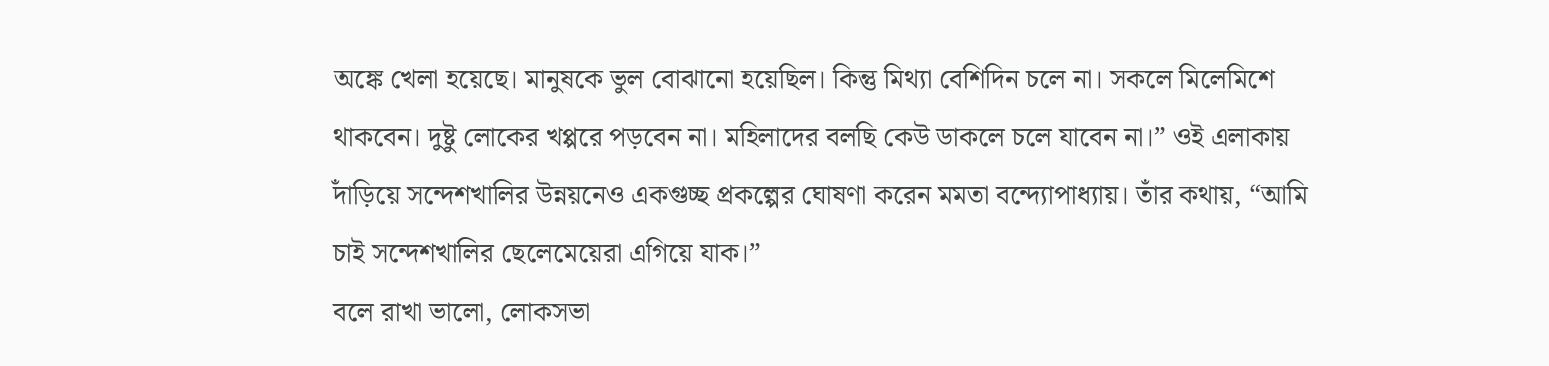অঙ্কে খেলা হয়েছে। মানুষকে ভুল বোঝানো হয়েছিল। কিন্তু মিথ্যা বেশিদিন চলে না। সকলে মিলেমিশে থাকবেন। দুষ্টু লোকের খপ্পরে পড়বেন না। মহিলাদের বলছি কেউ ডাকলে চলে যাবেন না।” ওই এলাকায় দাঁড়িয়ে সন্দেশখালির উন্নয়নেও একগুচ্ছ প্রকল্পের ঘোষণা করেন মমতা বন্দ্যোপাধ্যায়। তাঁর কথায়, “আমি চাই সন্দেশখালির ছেলেমেয়েরা এগিয়ে যাক।”
বলে রাখা ভালো, লোকসভা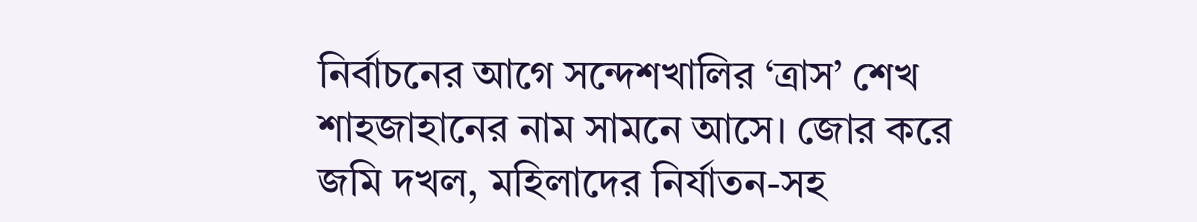নির্বাচনের আগে সন্দেশখালির ‘ত্রাস’ শেখ শাহজাহানের নাম সামনে আসে। জোর করে জমি দখল, মহিলাদের নির্যাতন-সহ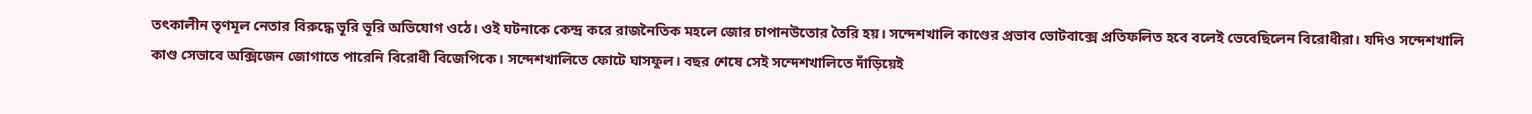তৎকালীন তৃণমূল নেতার বিরুদ্ধে ভূরি ভূরি অভিযোগ ওঠে। ওই ঘটনাকে কেন্দ্র করে রাজনৈতিক মহলে জোর চাপানউতোর তৈরি হয়। সন্দেশখালি কাণ্ডের প্রভাব ভোটবাক্সে প্রতিফলিত হবে বলেই ভেবেছিলেন বিরোধীরা। যদিও সন্দেশখালি কাণ্ড সেভাবে অক্সিজেন জোগাতে পারেনি বিরোধী বিজেপিকে। সন্দেশখালিতে ফোটে ঘাসফুল। বছর শেষে সেই সন্দেশখালিতে দাঁড়িয়েই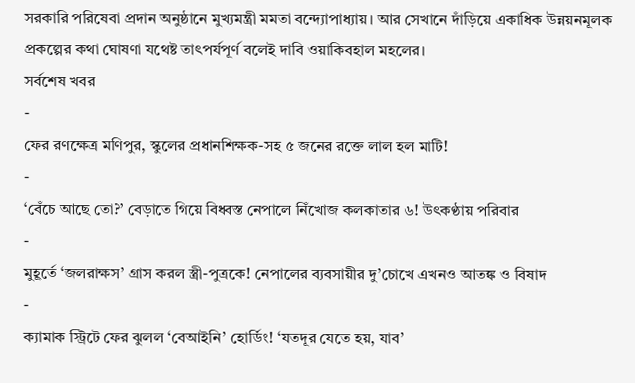সরকারি পরিষেবা প্রদান অনুষ্ঠানে মুখ্যমন্ত্রী মমতা বন্দ্যোপাধ্যায়। আর সেখানে দাঁড়িয়ে একাধিক উন্নয়নমূলক প্রকল্পের কথা ঘোষণা যথেষ্ট তাৎপর্যপূর্ণ বলেই দাবি ওয়াকিবহাল মহলের।
সর্বশেষ খবর
-
ফের রণক্ষেত্র মণিপুর, স্কুলের প্রধানশিক্ষক-সহ ৫ জনের রক্তে লাল হল মাটি!
-
‘বেঁচে আছে তো?’ বেড়াতে গিয়ে বিধ্বস্ত নেপালে নিঁখোজ কলকাতার ৬! উৎকণ্ঠায় পরিবার
-
মুহূর্তে ‘জলরাক্ষস’ গ্রাস করল স্ত্রী-পুত্রকে! নেপালের ব্যবসায়ীর দু’চোখে এখনও আতঙ্ক ও বিষাদ
-
ক্যামাক স্ট্রিটে ফের ঝুলল ‘বেআইনি’ হোর্ডিং! ‘যতদূর যেতে হয়, যাব’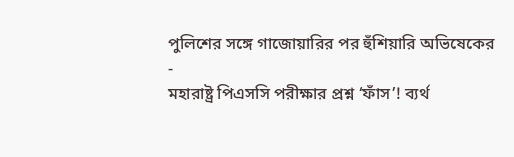পুলিশের সঙ্গে গাজোয়ারির পর হুঁশিয়ারি অভিষেকের
-
মহারাষ্ট্র পিএসসি পরীক্ষার প্রশ্ন ‘ফাঁস’! ব্যর্থ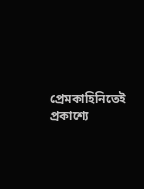প্রেমকাহিনিতেই প্রকাশ্যে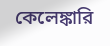কেলেঙ্কারি